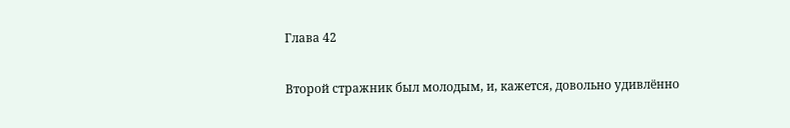Глава 42

Второй стражник был молодым, и, кажется, довольно удивлённо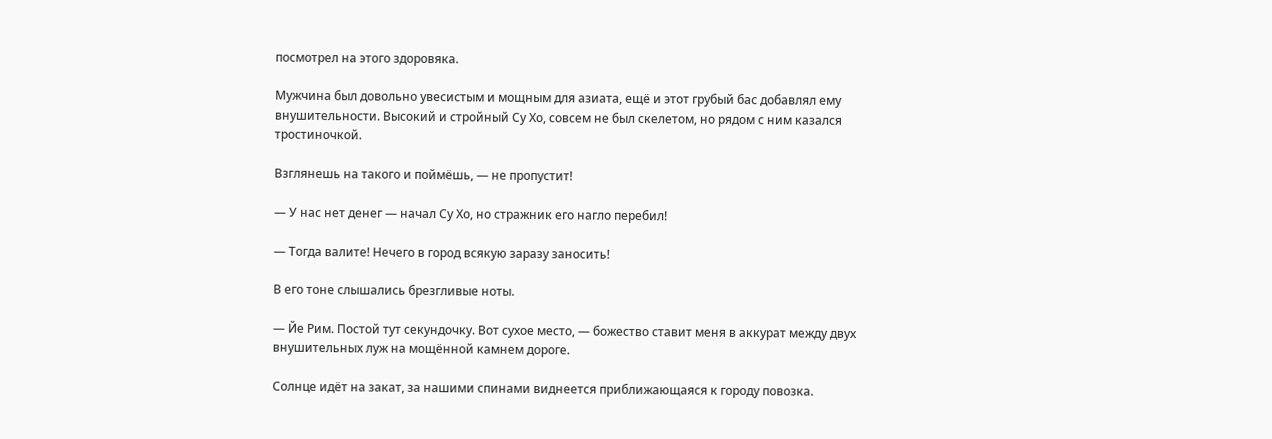посмотрел на этого здоровяка.

Мужчина был довольно увесистым и мощным для азиата, ещё и этот грубый бас добавлял ему внушительности. Высокий и стройный Су Хо, совсем не был скелетом, но рядом с ним казался тростиночкой.

Взглянешь на такого и поймёшь, — не пропустит!

— У нас нет денег — начал Су Хо, но стражник его нагло перебил!

— Тогда валите! Нечего в город всякую заразу заносить!

В его тоне слышались брезгливые ноты.

— Йе Рим. Постой тут секундочку. Вот сухое место, — божество ставит меня в аккурат между двух внушительных луж на мощённой камнем дороге.

Солнце идёт на закат, за нашими спинами виднеется приближающаяся к городу повозка.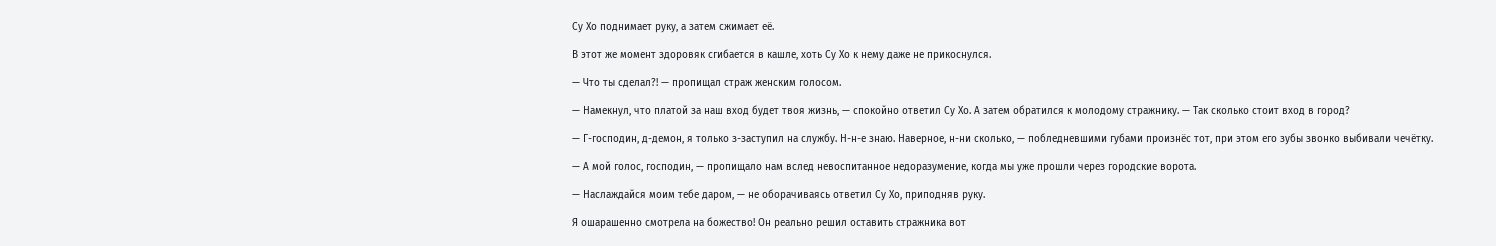Су Хо поднимает руку, а затем сжимает её.

В этот же момент здоровяк сгибается в кашле, хоть Су Хо к нему даже не прикоснулся.

— Что ты сделал?! — пропищал страж женским голосом.

— Намекнул, что платой за наш вход будет твоя жизнь, — спокойно ответил Су Хо. А затем обратился к молодому стражнику. — Так сколько стоит вход в город?

— Г-господин, д-демон, я только з-заступил на службу. Н-н-е знаю. Наверное, н-ни сколько, — побледневшими губами произнёс тот, при этом его зубы звонко выбивали чечётку.

— А мой голос, господин, — пропищало нам вслед невоспитанное недоразумение, когда мы уже прошли через городские ворота.

— Наслаждайся моим тебе даром, — не оборачиваясь ответил Су Хо, приподняв руку.

Я ошарашенно смотрела на божество! Он реально решил оставить стражника вот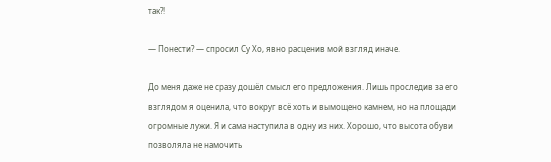так?!

— Понести? — спросил Су Хо, явно расценив мой взгляд иначе.

До меня даже не сразу дошёл смысл его предложения. Лишь проследив за его взглядом я оценила, что вокруг всё хоть и вымощено камнем, но на площади огромные лужи. Я и сама наступила в одну из них. Хорошо, что высота обуви позволяла не намочить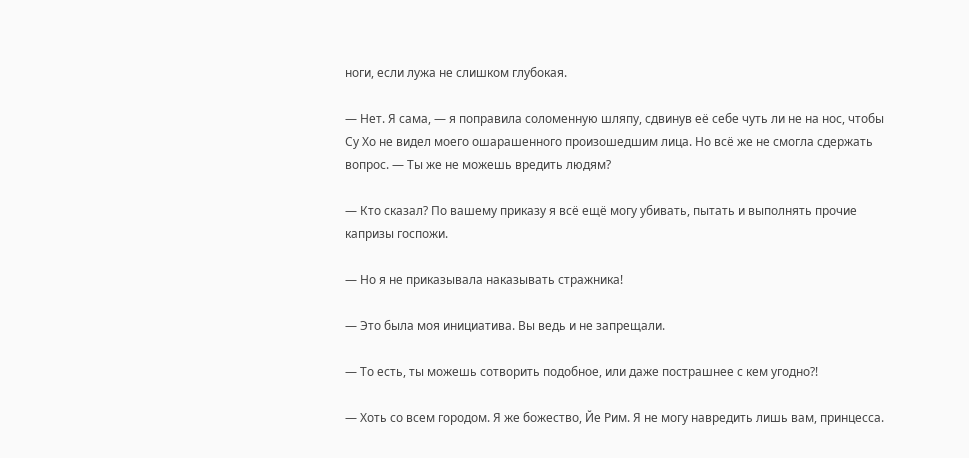ноги, если лужа не слишком глубокая.

— Нет. Я сама, — я поправила соломенную шляпу, сдвинув её себе чуть ли не на нос, чтобы Су Хо не видел моего ошарашенного произошедшим лица. Но всё же не смогла сдержать вопрос. — Ты же не можешь вредить людям?

— Кто сказал? По вашему приказу я всё ещё могу убивать, пытать и выполнять прочие капризы госпожи.

— Но я не приказывала наказывать стражника!

— Это была моя инициатива. Вы ведь и не запрещали.

— То есть, ты можешь сотворить подобное, или даже пострашнее с кем угодно?!

— Хоть со всем городом. Я же божество, Йе Рим. Я не могу навредить лишь вам, принцесса.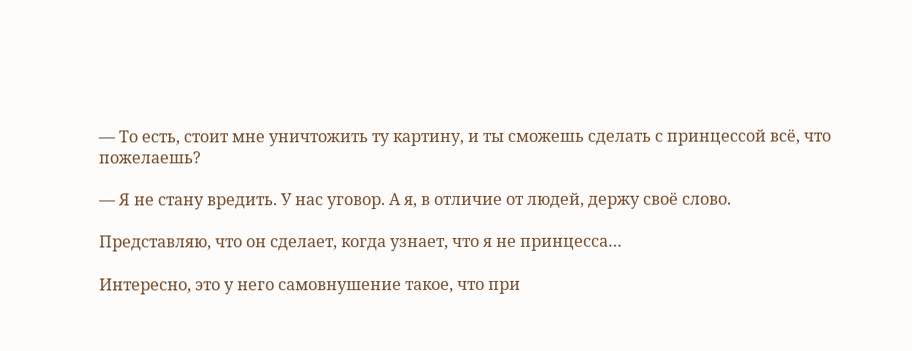— То есть, стоит мне уничтожить ту картину, и ты сможешь сделать с принцессой всё, что пожелаешь?

— Я не стану вредить. У нас уговор. А я, в отличие от людей, держу своё слово.

Представляю, что он сделает, когда узнает, что я не принцесса…

Интересно, это у него самовнушение такое, что при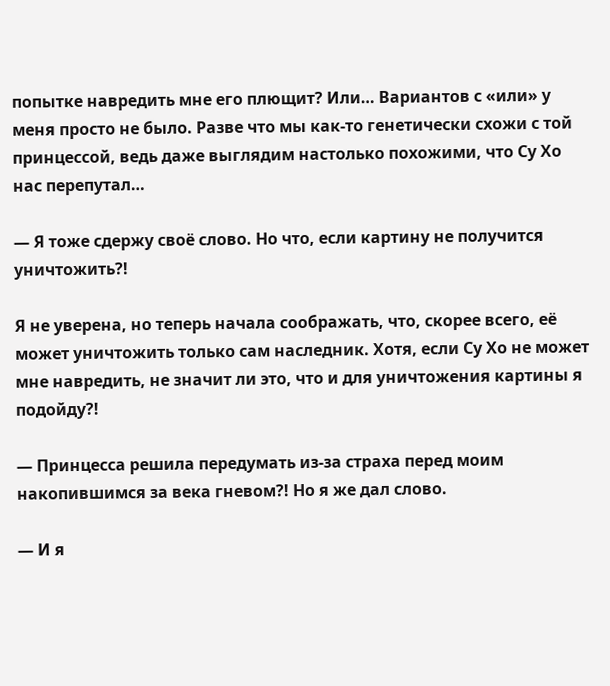попытке навредить мне его плющит? Или… Вариантов с «или» у меня просто не было. Разве что мы как-то генетически схожи с той принцессой, ведь даже выглядим настолько похожими, что Су Хо нас перепутал…

— Я тоже сдержу своё слово. Но что, если картину не получится уничтожить?!

Я не уверена, но теперь начала соображать, что, скорее всего, её может уничтожить только сам наследник. Хотя, если Су Хо не может мне навредить, не значит ли это, что и для уничтожения картины я подойду?!

— Принцесса решила передумать из-за страха перед моим накопившимся за века гневом?! Но я же дал слово.

— И я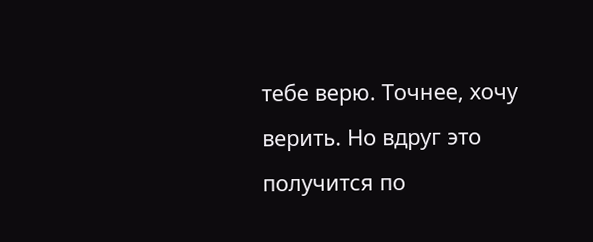тебе верю. Точнее, хочу верить. Но вдруг это получится по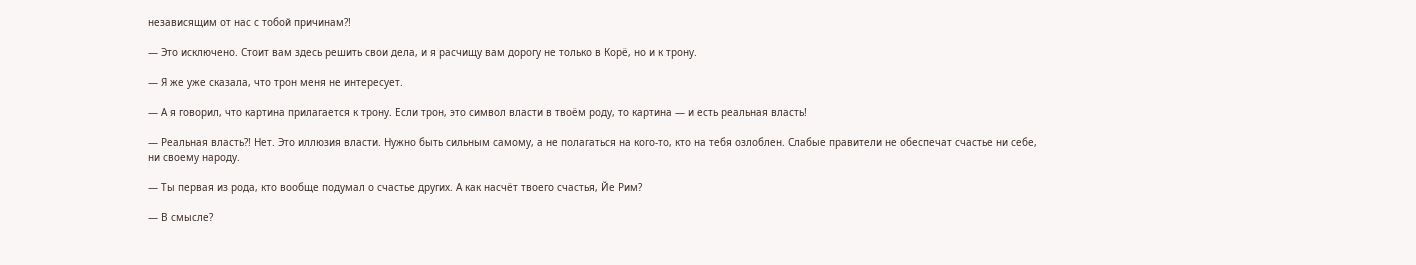независящим от нас с тобой причинам?!

— Это исключено. Стоит вам здесь решить свои дела, и я расчищу вам дорогу не только в Корё, но и к трону.

— Я же уже сказала, что трон меня не интересует.

— А я говорил, что картина прилагается к трону. Если трон, это символ власти в твоём роду, то картина — и есть реальная власть!

— Реальная власть?! Нет. Это иллюзия власти. Нужно быть сильным самому, а не полагаться на кого-то, кто на тебя озлоблен. Слабые правители не обеспечат счастье ни себе, ни своему народу.

— Ты первая из рода, кто вообще подумал о счастье других. А как насчёт твоего счастья, Йе Рим?

— В смысле?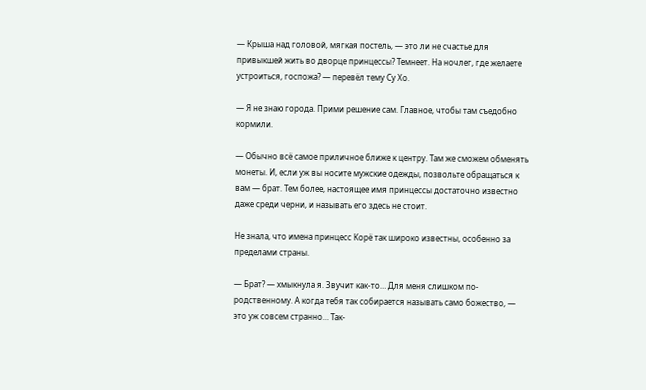— Крыша над головой, мягкая постель, — это ли не счастье для привыкшей жить во дворце принцессы? Темнеет. На ночлег, где желаете устроиться, госпожа? — перевёл тему Су Хо.

— Я не знаю города. Прими решение сам. Главное, чтобы там съедобно кормили.

— Обычно всё самое приличное ближе к центру. Там же сможем обменять монеты. И, если уж вы носите мужские одежды, позвольте обращаться к вам — брат. Тем более, настоящее имя принцессы достаточно известно даже среди черни, и называть его здесь не стоит.

Не знала, что имена принцесс Корё так широко известны, особенно за пределами страны.

— Брат? — хмыкнула я. Звучит как-то… Для меня слишком по-родственному. А когда тебя так собирается называть само божество, — это уж совсем странно… Так-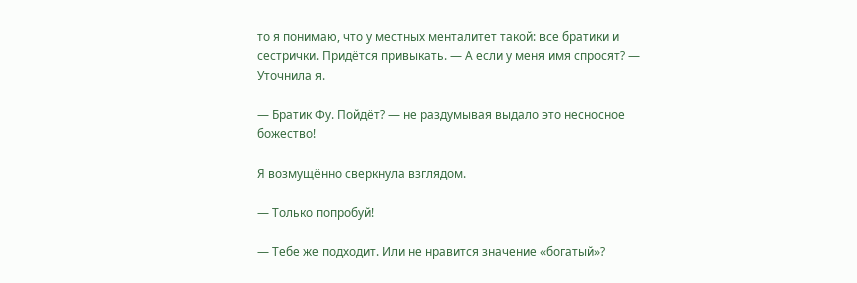то я понимаю, что у местных менталитет такой: все братики и сестрички. Придётся привыкать. — А если у меня имя спросят? — Уточнила я.

— Братик Фу. Пойдёт? — не раздумывая выдало это несносное божество!

Я возмущённо сверкнула взглядом.

— Только попробуй!

— Тебе же подходит. Или не нравится значение «богатый»?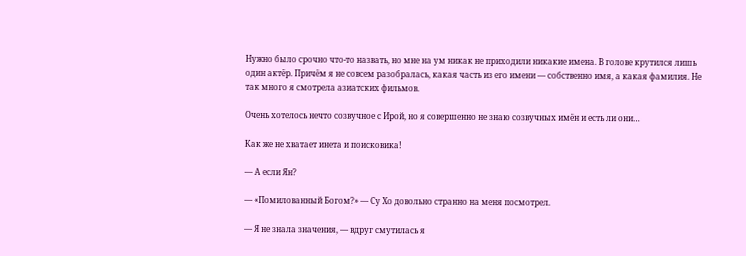Нужно было срочно что-то назвать, но мне на ум никак не приходили никакие имена. В голове крутился лишь один актёр. Причём я не совсем разобралась, какая часть из его имени — собственно имя, а какая фамилия. Не так много я смотрела азиатских фильмов.

Очень хотелось нечто созвучное с Ирой, но я совершенно не знаю созвучных имён и есть ли они…

Как же не хватает инета и поисковика!

— А если Ян?

— «Помилованный Богом?» — Су Хо довольно странно на меня посмотрел.

— Я не знала значения, — вдруг смутилась я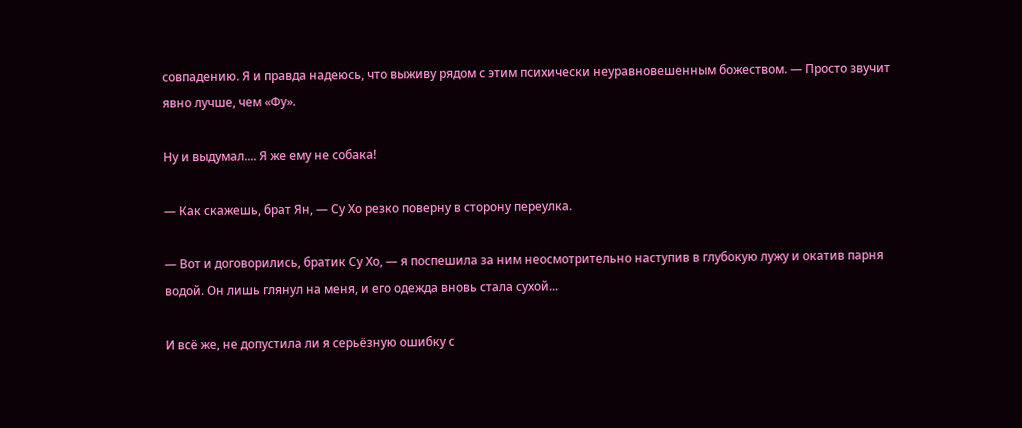совпадению. Я и правда надеюсь, что выживу рядом с этим психически неуравновешенным божеством. — Просто звучит явно лучше, чем «Фу».

Ну и выдумал.... Я же ему не собака!

— Как скажешь, брат Ян, — Су Хо резко поверну в сторону переулка.

— Вот и договорились, братик Су Хо, — я поспешила за ним неосмотрительно наступив в глубокую лужу и окатив парня водой. Он лишь глянул на меня, и его одежда вновь стала сухой...

И всё же, не допустила ли я серьёзную ошибку с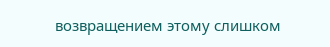возвращением этому слишком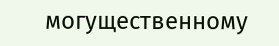могущественному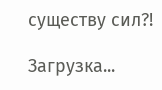существу сил?!

Загрузка...